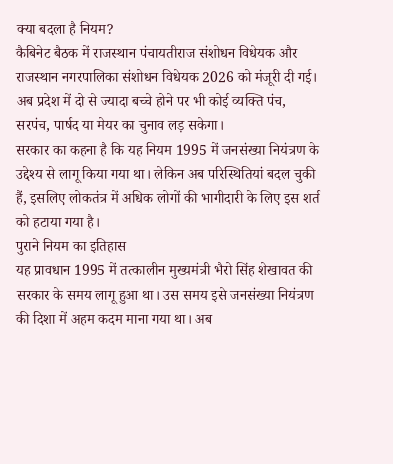क्या बदला है नियम?
कैबिनेट बैठक में राजस्थान पंचायतीराज संशोधन विधेयक और राजस्थान नगरपालिका संशोधन विधेयक 2026 को मंजूरी दी गई। अब प्रदेश में दो से ज्यादा बच्चे होने पर भी कोई व्यक्ति पंच, सरपंच, पार्षद या मेयर का चुनाव लड़ सकेगा।
सरकार का कहना है कि यह नियम 1995 में जनसंख्या नियंत्रण के उद्देश्य से लागू किया गया था। लेकिन अब परिस्थितियां बदल चुकी हैं, इसलिए लोकतंत्र में अधिक लोगों की भागीदारी के लिए इस शर्त को हटाया गया है।
पुराने नियम का इतिहास
यह प्रावधान 1995 में तत्कालीन मुख्यमंत्री भैरो सिंह शेखावत की सरकार के समय लागू हुआ था। उस समय इसे जनसंख्या नियंत्रण की दिशा में अहम कदम माना गया था। अब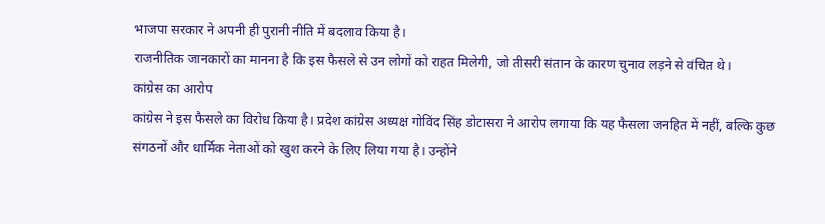भाजपा सरकार ने अपनी ही पुरानी नीति में बदलाव किया है।
राजनीतिक जानकारों का मानना है कि इस फैसले से उन लोगों को राहत मिलेगी, जो तीसरी संतान के कारण चुनाव लड़ने से वंचित थे।
कांग्रेस का आरोप
कांग्रेस ने इस फैसले का विरोध किया है। प्रदेश कांग्रेस अध्यक्ष गोविंद सिंह डोटासरा ने आरोप लगाया कि यह फैसला जनहित में नहीं, बल्कि कुछ संगठनों और धार्मिक नेताओं को खुश करने के लिए लिया गया है। उन्होंने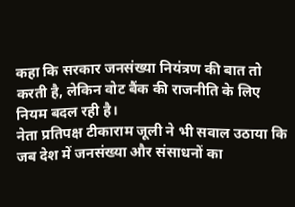कहा कि सरकार जनसंख्या नियंत्रण की बात तो करती है, लेकिन वोट बैंक की राजनीति के लिए नियम बदल रही है।
नेता प्रतिपक्ष टीकाराम जूली ने भी सवाल उठाया कि जब देश में जनसंख्या और संसाधनों का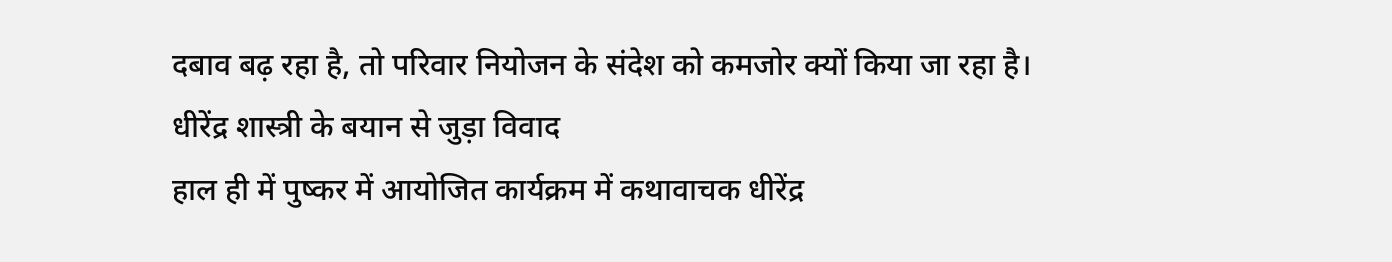दबाव बढ़ रहा है, तो परिवार नियोजन के संदेश को कमजोर क्यों किया जा रहा है।
धीरेंद्र शास्त्री के बयान से जुड़ा विवाद
हाल ही में पुष्कर में आयोजित कार्यक्रम में कथावाचक धीरेंद्र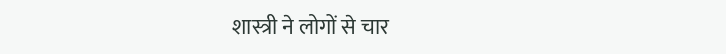शास्त्री ने लोगों से चार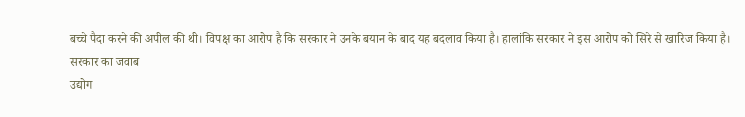बच्चे पैदा करने की अपील की थी। विपक्ष का आरोप है कि सरकार ने उनके बयान के बाद यह बदलाव किया है। हालांकि सरकार ने इस आरोप को सिरे से खारिज किया है।
सरकार का जवाब
उद्योग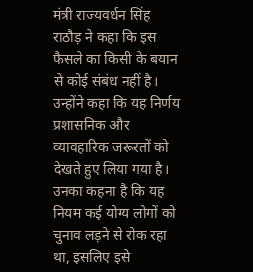मंत्री राज्यवर्धन सिंह राठौड़ ने कहा कि इस फैसले का किसी के बयान से कोई संबंध नहीं है। उन्होंने कहा कि यह निर्णय प्रशासनिक और व्यावहारिक जरूरतों को देखते हुए लिया गया है। उनका कहना है कि यह नियम कई योग्य लोगों को चुनाव लड़ने से रोक रहा था, इसलिए इसे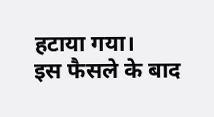हटाया गया।
इस फैसले के बाद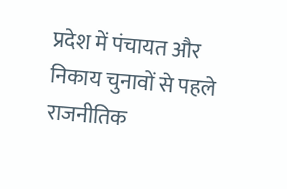प्रदेश में पंचायत और निकाय चुनावों से पहले राजनीतिक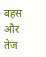बहस और तेज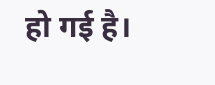हो गई है।